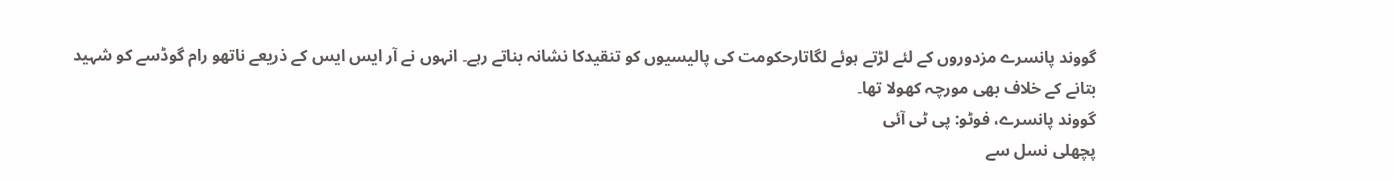گووند پانسرے مزدوروں کے لئے لڑتے ہوئے لگاتارحکومت کی پالیسیوں کو تنقیدکا نشانہ بناتے رہے۔ انہوں نے آر ایس ایس کے ذریعے ناتھو رام گوڈسے کو شہید بتانے کے خلاف بھی مورچہ کھولا تھا۔
گووند پانسرے، فوٹو: پی ٹی آئی
پچھلی نسل سے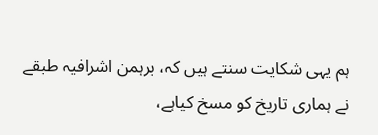ہم یہی شکایت سنتے ہیں کہ، برہمن اشرافیہ طبقے نے ہماری تاریخ کو مسخ کیاہے،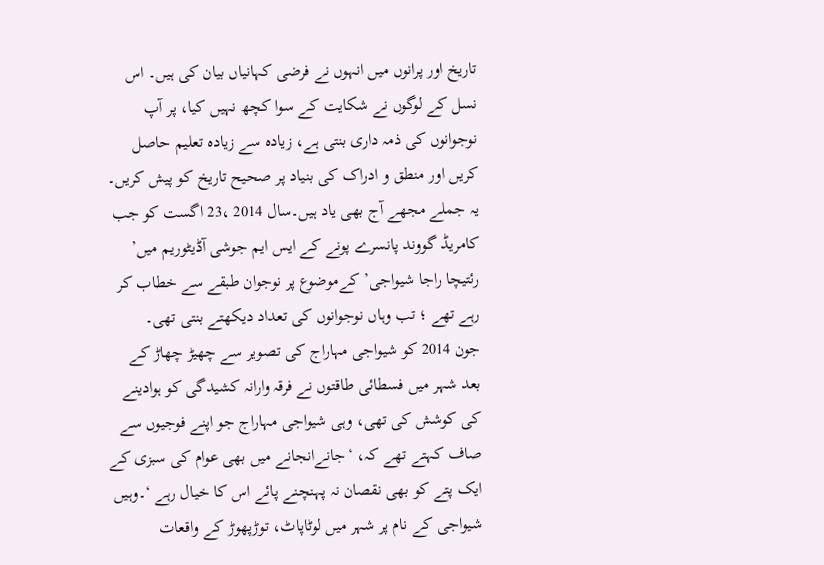تاریخ اور پرانوں میں انہوں نے فرضی کہانیاں بیان کی ہیں۔ اس نسل کے لوگوں نے شکایت کے سوا کچھ نہیں کیا، پر آپ نوجوانوں کی ذمہ داری بنتی ہے، زیادہ سے زیادہ تعلیم حاصل کریں اور منطق و ادراک کی بنیاد پر صحیح تاریخ کو پیش کریں۔
یہ جملے مجھے آج بھی یاد ہیں۔سال 2014 ،23 اگست کو جب کامریڈ گووند پانسرے پونے کے ایس ایم جوشی آڈیٹوریم میں’ رئتیچا راجا شیواجی’کےموضوع پر نوجوان طبقے سے خطاب کر رہے تھے ؛ تب وہاں نوجوانوں کی تعداد دیکھتے بنتی تھی۔
جون 2014 کو شیواجی مہاراج کی تصویر سے چھیڑ چھاڑ کے بعد شہر میں فسطائی طاقتوں نے فرقہ وارانہ کشیدگی کو ہوادینے کی کوشش کی تھی، وہی شیواجی مہاراج جو اپنے فوجیوں سے صاف کہتے تھے کہ، ‘جانےانجانے میں بھی عوام کی سبزی کے ایک پتے کو بھی نقصان نہ پہنچنے پائے اس کا خیال رہے ‘۔وہیں شیواجی کے نام پر شہر میں لوٹاپاٹ، توڑپھوڑ کے واقعات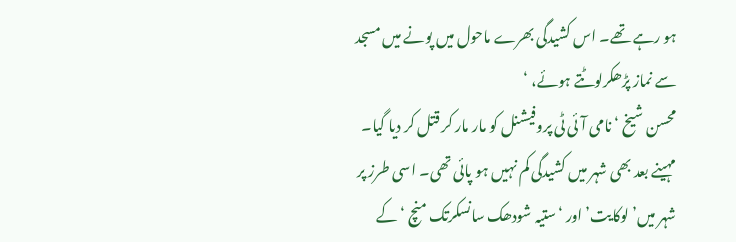ہو رہے تھے۔ اس کشیدگی بھرے ماحول میں پونے میں مسجد سے نماز پڑھکرلوٹتے ہوئے، ‘
محسن شیخ ‘ نامی آئی ٹی پروفیشنل کو مار مار کر قتل کر دیا گیا۔
مہینے بعد بھی شہر میں کشیدگی کم نہیں ہو پائی تھی۔ اسی طرز پر شہر میں’لوکایت’ اور ‘ستیہ شودھک سانسکرتک منچ ‘کے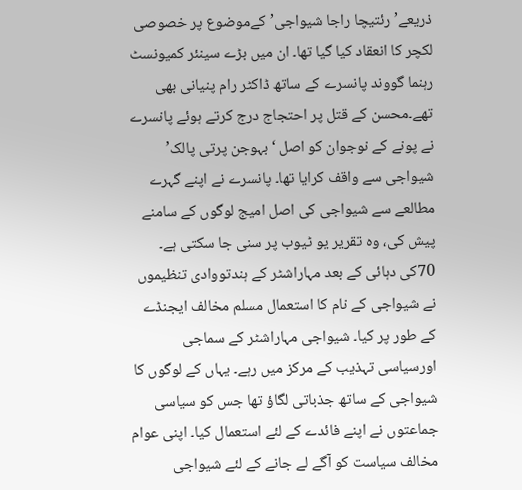ذریعے’ رئتیچا راجا شیواجی’کےموضوع پر خصوصی لکچر کا انعقاد کیا گیا تھا۔ ان میں بڑے سینئر کمیونسٹ رہنما گووند پانسرے کے ساتھ ڈاکٹر رام پنیانی بھی تھے۔محسن کے قتل پر احتجاج درج کرتے ہوئے پانسرے نے پونے کے نوجوان کو اصل ‘بہوجن پرتی پالک’ شیواجی سے واقف کرایا تھا۔ پانسرے نے اپنے گہرے مطالعے سے شیواجی کی اصل امیج لوگوں کے سامنے پیش کی، وہ تقریر یو ٹیوب پر سنی جا سکتی ہے۔
70کی دہائی کے بعد مہاراشٹر کے ہندتووادی تنظیموں نے شیواجی کے نام کا استعمال مسلم مخالف ایجنڈے کے طور پر کیا۔ شیواجی مہاراشٹر کے سماجی اورسیاسی تہذیب کے مرکز میں رہے۔ یہاں کے لوگوں کا شیواجی کے ساتھ جذباتی لگاؤ تھا جس کو سیاسی جماعتوں نے اپنے فائدے کے لئے استعمال کیا۔ اپنی عوام مخالف سیاست کو آگے لے جانے کے لئے شیواجی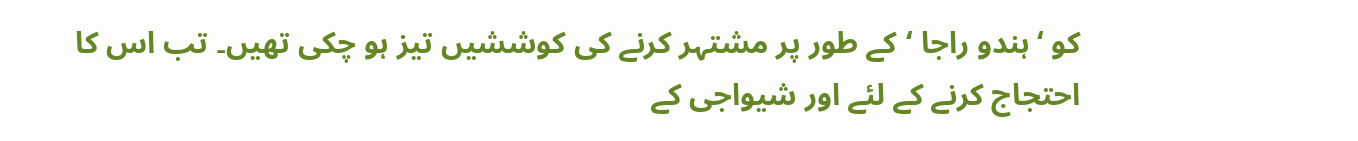کو ‘ہندو راجا ‘کے طور پر مشتہر کرنے کی کوششیں تیز ہو چکی تھیں۔ تب اس کا احتجاج کرنے کے لئے اور شیواجی کے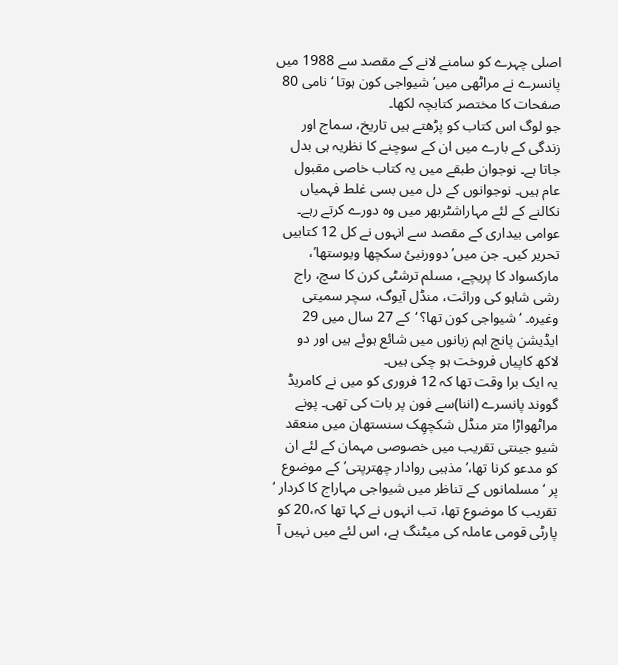اصلی چہرے کو سامنے لانے کے مقصد سے 1988 میں پانسرے نے مراٹھی میں’شیواجی کون ہوتا ‘ نامی 80 صفحات کا مختصر کتابچہ لکھا۔
جو لوگ اس کتاب کو پڑھتے ہیں تاریخ، سماج اور زندگی کے بارے میں ان کے سوچنے کا نظریہ ہی بدل جاتا ہے۔ نوجوان طبقے میں یہ کتاب خاصی مقبول عام ہیں۔ نوجوانوں کے دل میں بسی غلط فہمیاں نکالنے کے لئے مہاراشٹربھر میں وہ دورے کرتے رہے۔ عوامی بیداری کے مقصد سے انہوں نے کل 12 کتابیں تحریر کیں۔ جن میں’ دوورنیئ سکچھا ویوستھا’، مارکسواد کا پریچے، مسلم ترشٹی کرن کا سچ، راج رشی شاہو کی وراثت، منڈل آیوگ، سچر سمیتی وغیرہ۔ ‘ شیواجی کون تھا؟ ‘کے 27 سال میں 29 ایڈیشن پانچ اہم زبانوں میں شائع ہوئے ہیں اور دو لاکھ کاپیاں فروخت ہو چکی ہیں۔
یہ ایک برا وقت تھا کہ 12 فروری کو میں نے کامریڈ گووند پانسرے (اننا)سے فون پر بات کی تھی۔ پونے مراٹھواڑا متر منڈل شکچھِک سنستھان میں منعقد شیو جینتی تقریب میں خصوصی مہمان کے لئے ان کو مدعو کرنا تھا،’مذہبی روادار چھترپتی’کے موضوع پر ‘ مسلمانوں کے تناظر میں شیواجی مہاراج کا کردار ‘ تقریب کا موضوع تھا، تب انہوں نے کہا تھا کہ،20 کو پارٹی قومی عاملہ کی میٹنگ ہے، اس لئے میں نہیں آ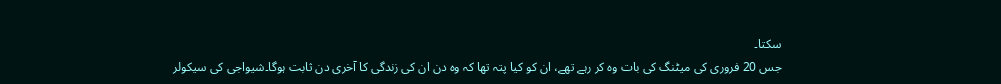سکتا۔
جس 20 فروری کی میٹنگ کی بات وہ کر رہے تھے، ان کو کیا پتہ تھا کہ وہ دن ان کی زندگی کا آخری دن ثابت ہوگا۔شیواجی کی سیکولر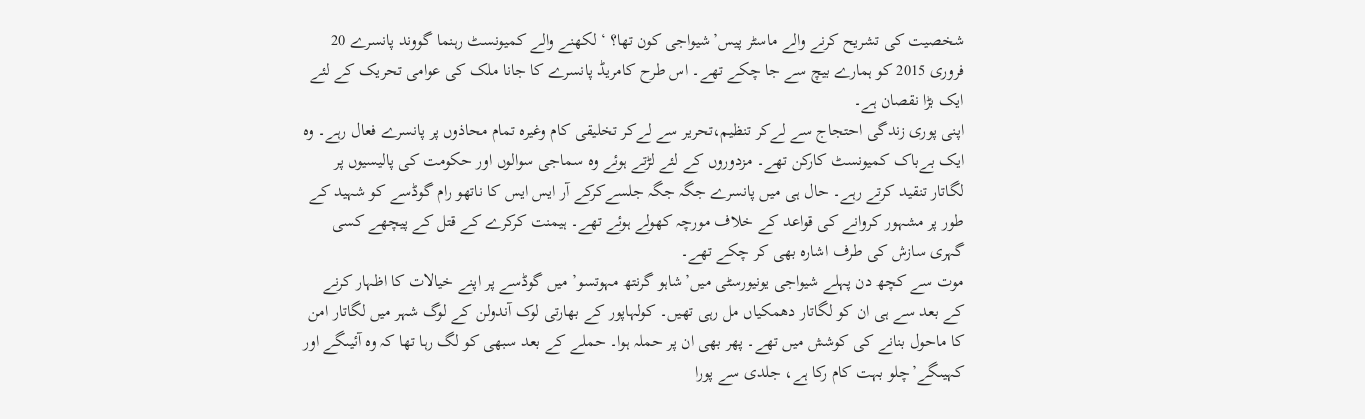شخصیت کی تشریح کرنے والے ماسٹر پیس’شیواجی کون تھا؟ ‘ لکھنے والے کمیونسٹ رہنما گووند پانسرے 20 فروری 2015 کو ہمارے بیچ سے جا چکے تھے۔ اس طرح کامریڈ پانسرے کا جانا ملک کی عوامی تحریک کے لئے ایک بڑا نقصان ہے۔
اپنی پوری زندگی احتجاج سے لےکر تنظیم،تحریر سے لےکر تخلیقی کام وغیرہ تمام محاذوں پر پانسرے فعال رہے۔ وہ ایک بےباک کمیونسٹ کارکن تھے۔ مزدوروں کے لئے لڑتے ہوئے وہ سماجی سوالوں اور حکومت کی پالیسیوں پر لگاتار تنقید کرتے رہے۔ حال ہی میں پانسرے جگہ جگہ جلسےکرکے آر ایس ایس کا ناتھو رام گوڈسے کو شہید کے طور پر مشہور کروانے کی قواعد کے خلاف مورچہ کھولے ہوئے تھے۔ ہیمنت کرکرے کے قتل کے پیچھے کسی گہری سازش کی طرف اشارہ بھی کر چکے تھے۔
موت سے کچھ دن پہلے شیواجی یونیورسٹی میں’شاہو گرنتھ مہوتسو’ میں گوڈسے پر اپنے خیالات کا اظہار کرنے کے بعد سے ہی ان کو لگاتار دھمکیاں مل رہی تھیں۔ کولہاپور کے بھارتی لوک آندولن کے لوگ شہر میں لگاتار امن کا ماحول بنانے کی کوشش میں تھے۔ پھر بھی ان پر حملہ ہوا۔ حملے کے بعد سبھی کو لگ رہا تھا کہ وہ آئیںگے اور کہیںگے’چلو بہت کام رکا ہے، جلدی سے پورا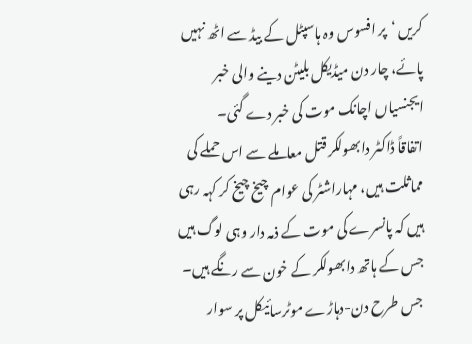کریں ‘پر افسوس وہ ہاسپٹل کے بیڈ سے اٹھ نہیں پائے، چار دن میڈیکل بلیٹن دینے والی خبر ایجنسیاں اچانک موت کی خبر دے گئی۔
اتفاقاً ڈاکٹر دابھولکر قتل معاملے سے اس حملے کی مماثلت ہیں، مہاراشٹر کی عوام چیخ چیخ کر کہہ رہی ہیں کہ پانسرے کی موت کے ذمہ دار وہی لوگ ہیں جس کے ہاتھ دابھولکر کے خون سے رنگے ہیں۔ جس طرح دن-دہاڑے موٹرسائیکل پر سوار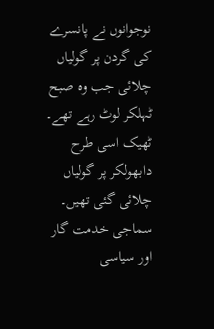نوجوانوں نے پانسرے کی گردن پر گولیاں چلائی جب وہ صبح ٹہلکر لوٹ رہے تھے۔ ٹھیک اسی طرح دابھولکر پر گولیاں چلائی گئی تھیں۔
سماجی خدمت گار اور سیاسی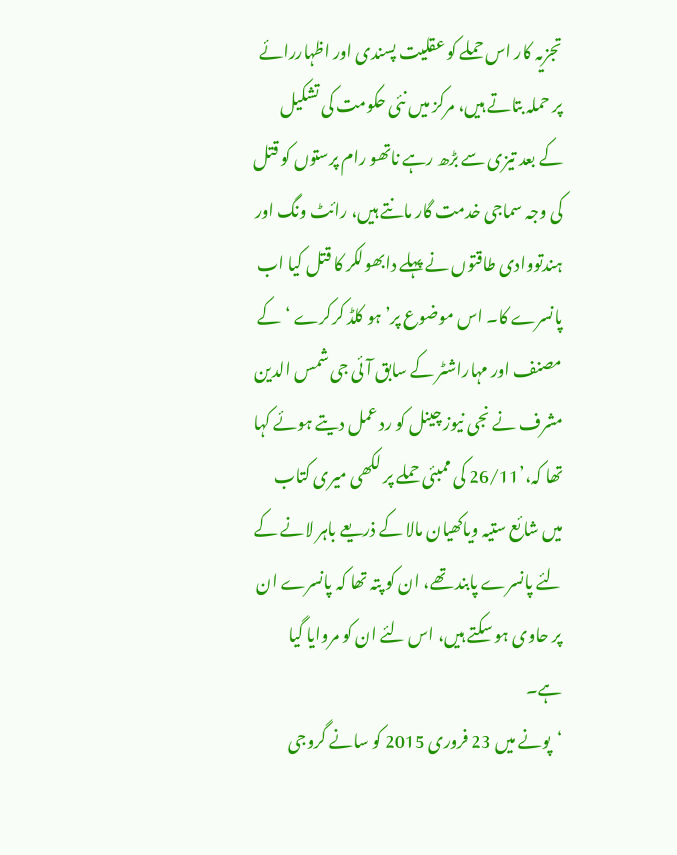تجزیہ کار اس حملے کو عقلیت پسندی اور اظہاررائے پر حملہ بتاتے ہیں، مرکز میں نئی حکومت کی تشکیل کے بعد تیزی سے بڑھ رہے ناتھو رام پرستوں کو قتل کی وجہ سماجی خدمت گار مانتے ہیں، رائٹ ونگ اور ہندتووادی طاقتوں نے پہلے دابھولکر کا قتل کیا اب پانسرے کا۔ اس موضوع پر’ ہو کلڈ کرکرے ‘کے مصنف اور مہاراشٹر کے سابق آئی جی شمس الدین مشرف نے نجی نیوز چینل کو رد عمل دیتے ہوئے کہا تھا کہ،’26/11 کی ممبئی حملے پر لکھی میری کتاب میں شائع ستیہ ویاکھیان مالا کے ذریعے باہر لانے کے لئے پانسرے پابند تھے، ان کو پتہ تھا کہ پانسرے ان پر حاوی ہو سکتے ہیں، اس لئے ان کو مروایا گیا ہے۔
‘پونے میں 23 فروری 2015 کو سانے گروجی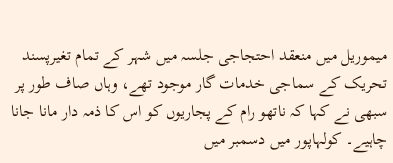میموریل میں منعقد احتجاجی جلسہ میں شہر کے تمام تغیرپسند تحریک کے سماجی خدمات گار موجود تھے، وہاں صاف طور پر سبھی نے کہا کہ ناتھو رام کے پجاریوں کو اس کا ذمہ دار مانا جانا چاہیے۔ کولہاپور میں دسمبر میں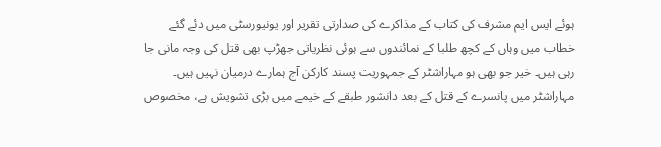ہوئے ایس ایم مشرف کی کتاب کے مذاکرے کی صدارتی تقریر اور یونیورسٹی میں دئے گئے خطاب میں وہاں کے کچھ طلبا کے نمائندوں سے ہوئی نظریاتی جھڑپ بھی قتل کی وجہ مانی جا رہی ہیں۔ خیر جو بھی ہو مہاراشٹر کے جمہوریت پسند کارکن آج ہمارے درمیان نہیں ہیں۔
مہاراشٹر میں پانسرے کے قتل کے بعد دانشور طبقے کے خیمے میں بڑی تشویش ہے، مخصوص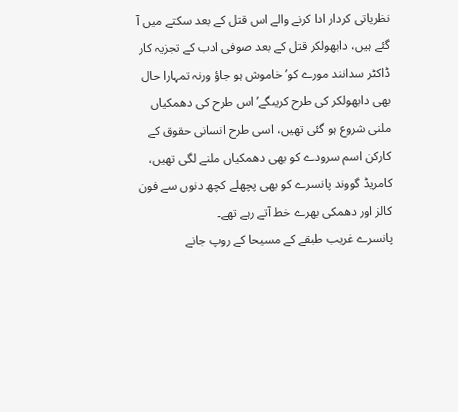نظریاتی کردار ادا کرنے والے اس قتل کے بعد سکتے میں آ گئے ہیں، دابھولکر قتل کے بعد صوفی ادب کے تجزیہ کار ڈاکٹر سدانند مورے کو’خاموش ہو جاؤ ورنہ تمہارا حال بھی دابھولکر کی طرح کریںگے’اس طرح کی دھمکیاں ملنی شروع ہو گئی تھیں، اسی طرح انسانی حقوق کے کارکن اسم سرودے کو بھی دھمکیاں ملنے لگی تھیں، کامریڈ گووند پانسرے کو بھی پچھلے کچھ دنوں سے فون کالز اور دھمکی بھرے خط آتے رہے تھے۔
پانسرے غریب طبقے کے مسیحا کے روپ جانے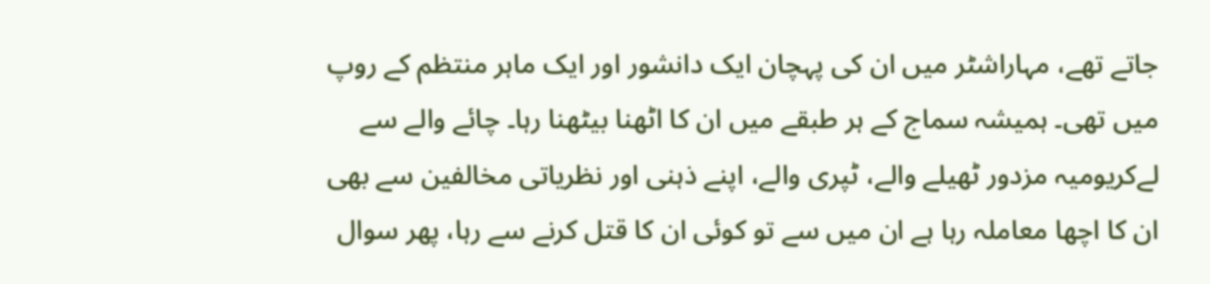جاتے تھے، مہاراشٹر میں ان کی پہچان ایک دانشور اور ایک ماہر منتظم کے روپ میں تھی۔ ہمیشہ سماج کے ہر طبقے میں ان کا اٹھنا بیٹھنا رہا۔ چائے والے سے لےکریومیہ مزدور ٹھیلے والے، ٹپری والے، اپنے ذہنی اور نظریاتی مخالفین سے بھی ان کا اچھا معاملہ رہا ہے ان میں سے تو کوئی ان کا قتل کرنے سے رہا، پھر سوال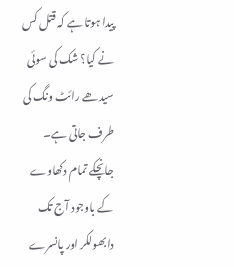پیدا ہوتا ہے کہ قتل کس نے کیا؟ شک کی سوئی سیدھے رائٹ ونگ کی طرف جاتی ہے۔
جانچکے تمام دکھاوے کے باوجود آج تک دابھولکر اور پانسرے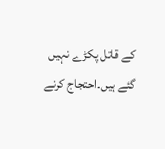کے قاتل پکڑے نہیں گئے ہیں۔احتجاج کرنے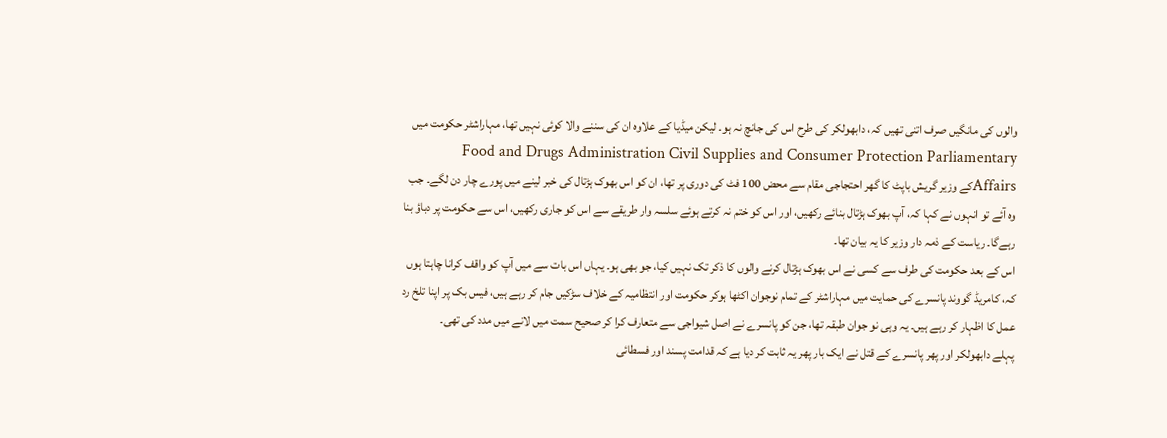والوں کی مانگیں صرف اتنی تھیں کہ، دابھولکر کی طرح اس کی جانچ نہ ہو۔ لیکن میڈیا کے علاوہ ان کی سننے والا کوئی نہیں تھا، مہاراشٹر حکومت میں Food and Drugs Administration Civil Supplies and Consumer Protection Parliamentary Affairsکے وزیر گریش باپٹ کا گھر احتجاجی مقام سے محض 100 فٹ کی دوری پر تھا، ان کو اس بھوک ہڑتال کی خبر لینے میں پورے چار دن لگے۔ جب وہ آئے تو انہوں نے کہا کہ، آپ بھوک ہڑتال بنائے رکھیں، اور اس کو ختم نہ کرتے ہوئے سلسہ وار طریقے سے اس کو جاری رکھیں، اس سے حکومت پر دباؤ بنا رہےگا۔ ریاست کے ذمہ دار وزیر کا یہ بیان تھا۔
اس کے بعد حکومت کی طرف سے کسی نے اس بھوک ہڑتال کرنے والوں کا ذکر تک نہیں کیا، جو بھی ہو۔ یہاں اس بات سے میں آپ کو واقف کرانا چاہتا ہوں کہ، کامریڈ گووند پانسرے کی حمایت میں مہاراشٹر کے تمام نوجوان اکٹھا ہوکر حکومت اور انتظامیہ کے خلاف سڑکیں جام کر رہے ہیں، فیس بک پر اپنا تلخ رد عمل کا اظہار کر رہے ہیں۔ یہ وہی نو جوان طبقہ تھا، جن کو پانسرے نے اصل شیواجی سے متعارف کرا کر صحیح سمت میں لانے میں مدد کی تھی۔
پہلے دابھولکر اور پھر پانسرے کے قتل نے ایک بار پھر یہ ثابت کر دیا ہے کہ قدامت پسند اور فسطائی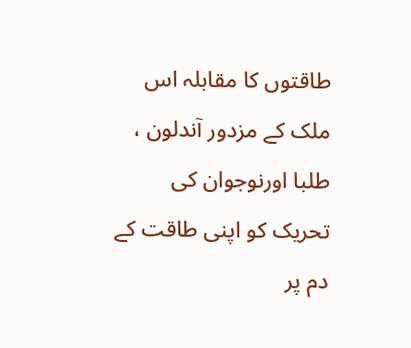طاقتوں کا مقابلہ اس ملک کے مزدور آندلون ، طلبا اورنوجوان کی تحریک کو اپنی طاقت کے دم پر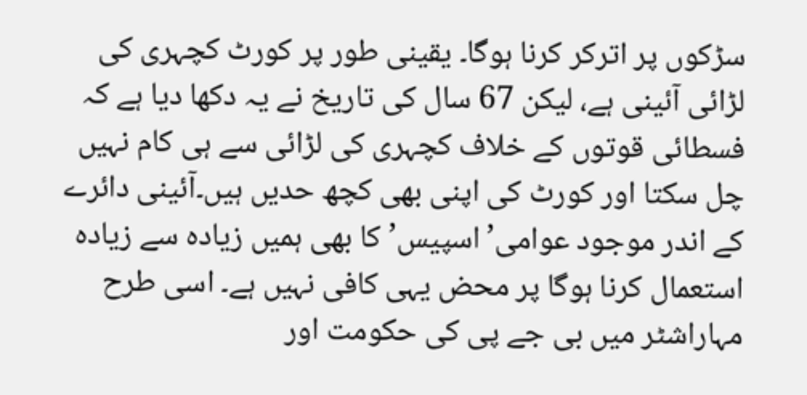سڑکوں پر اترکر کرنا ہوگا۔ یقینی طور پر کورٹ کچہری کی لڑائی آئینی ہے، لیکن 67 سال کی تاریخ نے یہ دکھا دیا ہے کہ فسطائی قوتوں کے خلاف کچہری کی لڑائی سے ہی کام نہیں چل سکتا اور کورٹ کی اپنی بھی کچھ حدیں ہیں۔آئینی دائرے کے اندر موجود عوامی’اسپیس’ کا بھی ہمیں زیادہ سے زیادہ استعمال کرنا ہوگا پر محض یہی کافی نہیں ہے۔ اسی طرح مہاراشٹر میں بی جے پی کی حکومت اور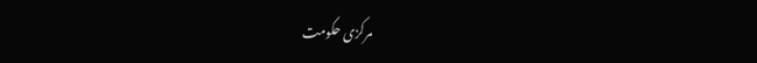مرکزی حکومت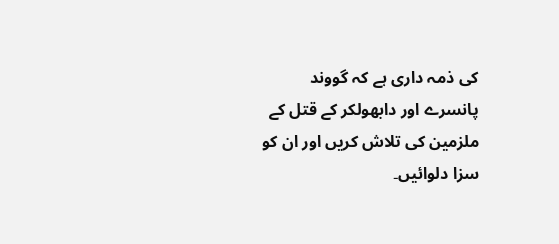کی ذمہ داری ہے کہ گووند پانسرے اور دابھولکر کے قتل کے ملزمین کی تلاش کریں اور ان کو سزا دلوائیں۔